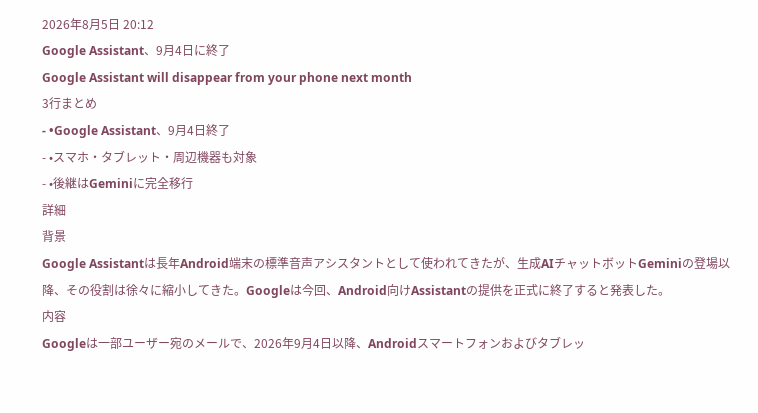2026年8月5日 20:12
Google Assistant、9月4日に終了
Google Assistant will disappear from your phone next month
3行まとめ
- •Google Assistant、9月4日終了
- •スマホ・タブレット・周辺機器も対象
- •後継はGeminiに完全移行
詳細
背景
Google Assistantは長年Android端末の標準音声アシスタントとして使われてきたが、生成AIチャットボットGeminiの登場以降、その役割は徐々に縮小してきた。Googleは今回、Android向けAssistantの提供を正式に終了すると発表した。
内容
Googleは一部ユーザー宛のメールで、2026年9月4日以降、Androidスマートフォンおよびタブレッ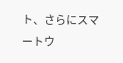ト、さらにスマートウ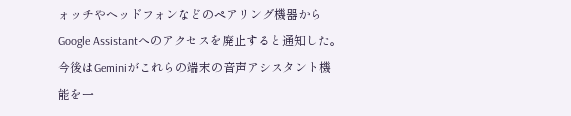ォッチやヘッドフォンなどのペアリング機器からGoogle Assistantへのアクセスを廃止すると通知した。今後はGeminiがこれらの端末の音声アシスタント機能を一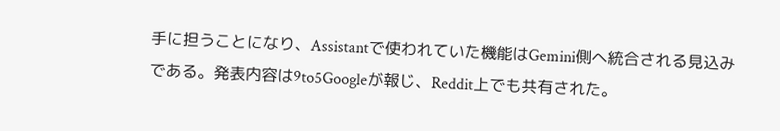手に担うことになり、Assistantで使われていた機能はGemini側へ統合される見込みである。発表内容は9to5Googleが報じ、Reddit上でも共有された。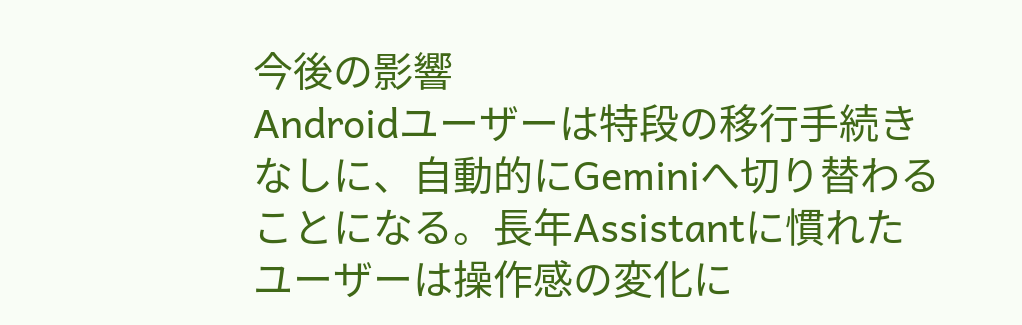今後の影響
Androidユーザーは特段の移行手続きなしに、自動的にGeminiへ切り替わることになる。長年Assistantに慣れたユーザーは操作感の変化に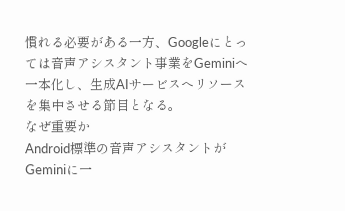慣れる必要がある一方、Googleにとっては音声アシスタント事業をGeminiへ一本化し、生成AIサービスへリソースを集中させる節目となる。
なぜ重要か
Android標準の音声アシスタントがGeminiに一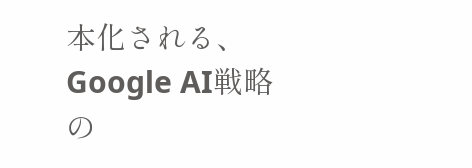本化される、Google AI戦略の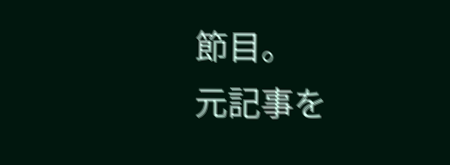節目。
元記事を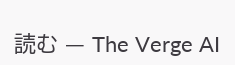読む — The Verge AI